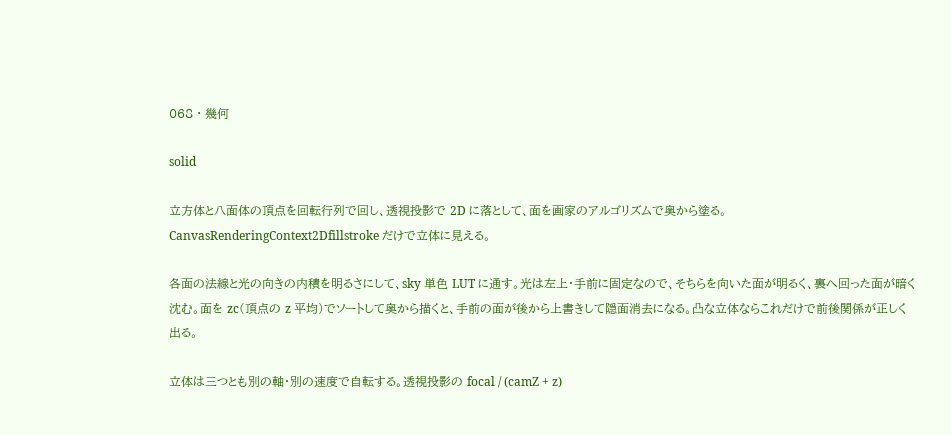068 · 幾何

solid

立方体と八面体の頂点を回転行列で回し、透視投影で 2D に落として、面を画家のアルゴリズムで奥から塗る。CanvasRenderingContext2Dfillstroke だけで立体に見える。

各面の法線と光の向きの内積を明るさにして、sky 単色 LUT に通す。光は左上・手前に固定なので、そちらを向いた面が明るく、裏へ回った面が暗く沈む。面を zc(頂点の z 平均)でソートして奥から描くと、手前の面が後から上書きして隠面消去になる。凸な立体ならこれだけで前後関係が正しく出る。

立体は三つとも別の軸・別の速度で自転する。透視投影の focal / (camZ + z)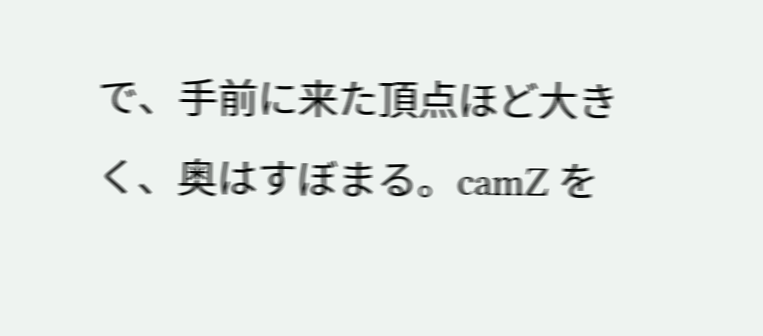で、手前に来た頂点ほど大きく、奥はすぼまる。camZ を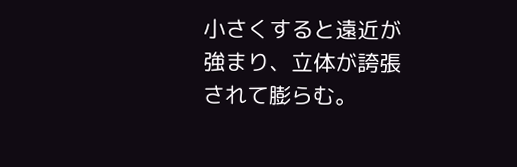小さくすると遠近が強まり、立体が誇張されて膨らむ。